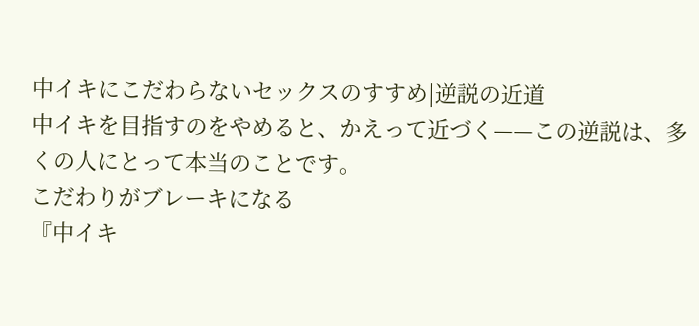中イキにこだわらないセックスのすすめ|逆説の近道
中イキを目指すのをやめると、かえって近づく——この逆説は、多くの人にとって本当のことです。
こだわりがブレーキになる
『中イキ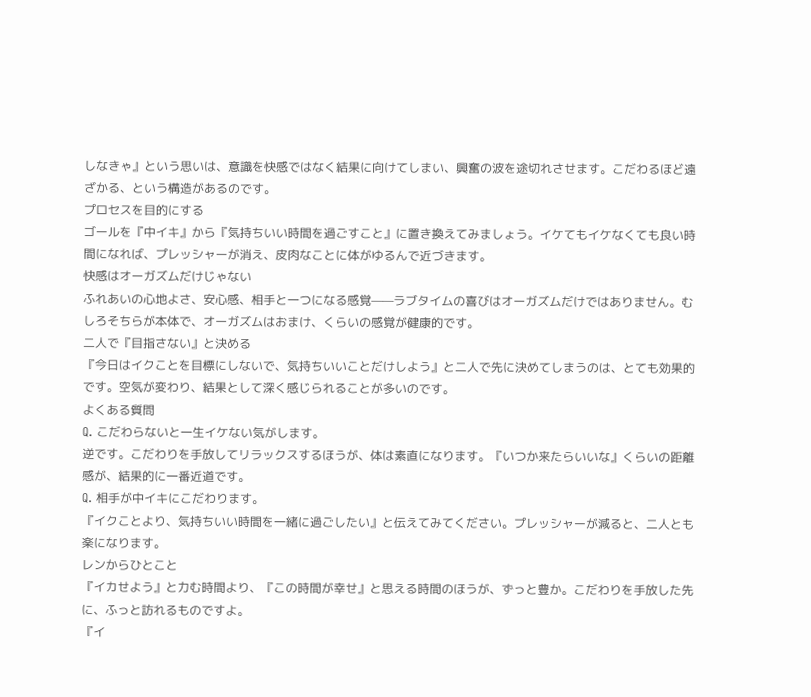しなきゃ』という思いは、意識を快感ではなく結果に向けてしまい、興奮の波を途切れさせます。こだわるほど遠ざかる、という構造があるのです。
プロセスを目的にする
ゴールを『中イキ』から『気持ちいい時間を過ごすこと』に置き換えてみましょう。イケてもイケなくても良い時間になれば、プレッシャーが消え、皮肉なことに体がゆるんで近づきます。
快感はオーガズムだけじゃない
ふれあいの心地よさ、安心感、相手と一つになる感覚——ラブタイムの喜びはオーガズムだけではありません。むしろそちらが本体で、オーガズムはおまけ、くらいの感覚が健康的です。
二人で『目指さない』と決める
『今日はイクことを目標にしないで、気持ちいいことだけしよう』と二人で先に決めてしまうのは、とても効果的です。空気が変わり、結果として深く感じられることが多いのです。
よくある質問
Q. こだわらないと一生イケない気がします。
逆です。こだわりを手放してリラックスするほうが、体は素直になります。『いつか来たらいいな』くらいの距離感が、結果的に一番近道です。
Q. 相手が中イキにこだわります。
『イクことより、気持ちいい時間を一緒に過ごしたい』と伝えてみてください。プレッシャーが減ると、二人とも楽になります。
レンからひとこと
『イカせよう』と力む時間より、『この時間が幸せ』と思える時間のほうが、ずっと豊か。こだわりを手放した先に、ふっと訪れるものですよ。
『イ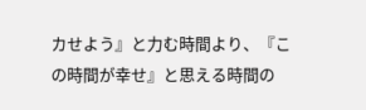カせよう』と力む時間より、『この時間が幸せ』と思える時間の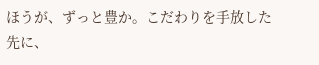ほうが、ずっと豊か。こだわりを手放した先に、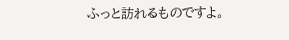ふっと訪れるものですよ。